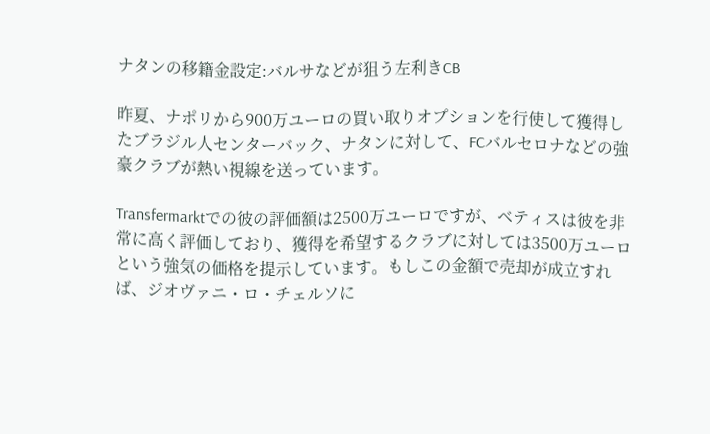ナタンの移籍金設定:バルサなどが狙う左利きCB

昨夏、ナポリから900万ユーロの買い取りオプションを行使して獲得したブラジル人センターバック、ナタンに対して、FCバルセロナなどの強豪クラブが熱い視線を送っています。

Transfermarktでの彼の評価額は2500万ユーロですが、ベティスは彼を非常に高く評価しており、獲得を希望するクラブに対しては3500万ユーロという強気の価格を提示しています。もしこの金額で売却が成立すれば、ジオヴァニ・ロ・チェルソに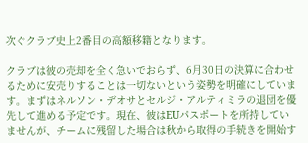次ぐクラブ史上2番目の高額移籍となります。

クラブは彼の売却を全く急いでおらず、6月30日の決算に合わせるために安売りすることは一切ないという姿勢を明確にしています。まずはネルソン・デオサとセルジ・アルティミラの退団を優先して進める予定です。現在、彼はEUパスポートを所持していませんが、チームに残留した場合は秋から取得の手続きを開始す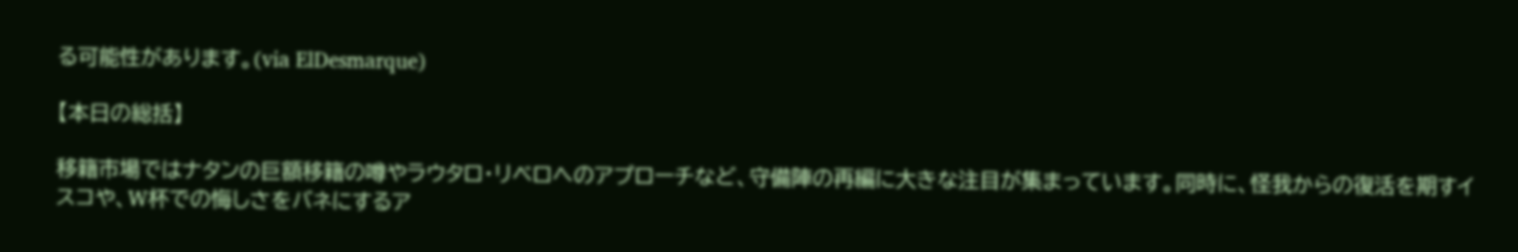る可能性があります。(via ElDesmarque)

【本日の総括】

移籍市場ではナタンの巨額移籍の噂やラウタロ・リベロへのアプローチなど、守備陣の再編に大きな注目が集まっています。同時に、怪我からの復活を期すイスコや、W杯での悔しさをバネにするア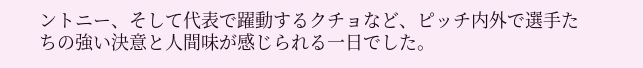ントニー、そして代表で躍動するクチョなど、ピッチ内外で選手たちの強い決意と人間味が感じられる一日でした。